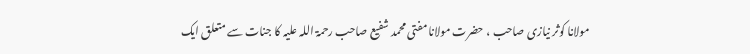مولانا کوثر نیازی صاحب ، حضرت مولانا مفتی محمد شفیع صاحب رحمۃ اللہ علیہ کا جنات سے متعلق ایک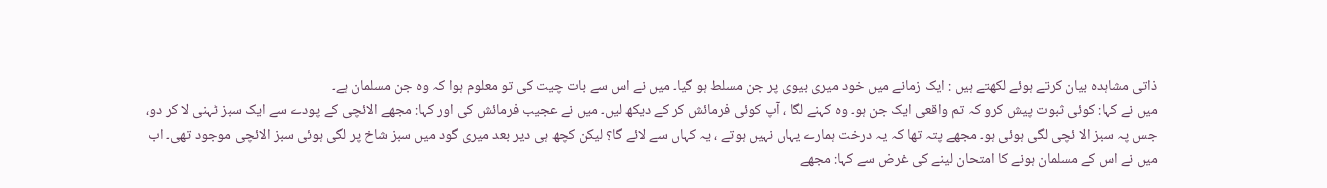ذاتی مشاہدہ بیان کرتے ہوئے لکھتے ہیں : ایک زمانے میں خود میری بیوی پر جن مسلط ہو گیا۔ میں نے اس سے بات چیت کی تو معلوم ہوا کہ وہ جن مسلمان ہے۔
میں نے کہا: کوئی ثبوت پیش کرو کہ تم واقعی ایک جن ہو۔ وہ کہنے لگا ، آپ کوئی فرمائش کر کے دیکھ لیں۔ میں نے عجیب فرمائش کی اور کہا: مجھے الائچی کے پودے سے ایک سبز ٹہنی لا کر دو، جس پہ سبز الا ئچی لگی ہوئی ہو۔ مجھے پتہ تھا کہ یہ درخت ہمارے یہاں نہیں ہوتے ، یہ کہاں سے لائے گا؟ لیکن کچھ ہی دیر بعد میری گود میں سبز شاخ پر لگی ہوئی سبز الائچی موجود تھی۔ اب میں نے اس کے مسلمان ہونے کا امتحان لینے کی غرض سے کہا: مجھے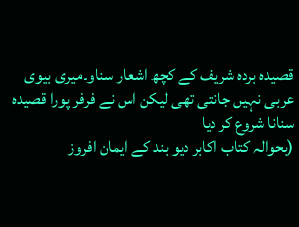قصیدہ بردہ شریف کے کچھ اشعار سناو۔میری بیوی عربی نہیں جانتی تھی لیکن اس نے فرفر پورا قصیدہ سنانا شروع کر دیا
(بحوالہ کتاب اکابر دیو بند کے ایمان افروز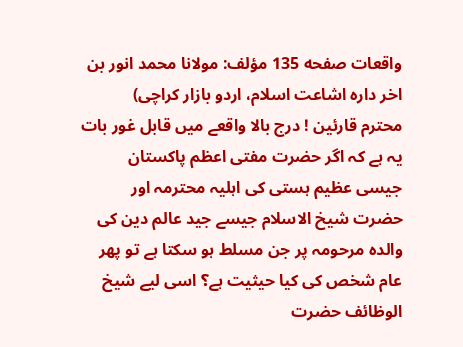واقعات صفحه 135 مؤلف: مولانا محمد انور بن اخر داره اشاعت اسلام، اردو بازار کراچی)
محترم قارئین ! درج بالا واقعے میں قابل غور بات یہ ہے کہ اگر حضرت مفتی اعظم پاکستان جیسی عظیم ہستی کی اہلیہ محترمہ اور حضرت شیخ الاسلام جیسے جید عالم دین کی والدہ مرحومہ پر جن مسلط ہو سکتا ہے تو پھر عام شخص کی کیا حیثیت ہے؟ اسی لیے شیخ الوظائف حضرت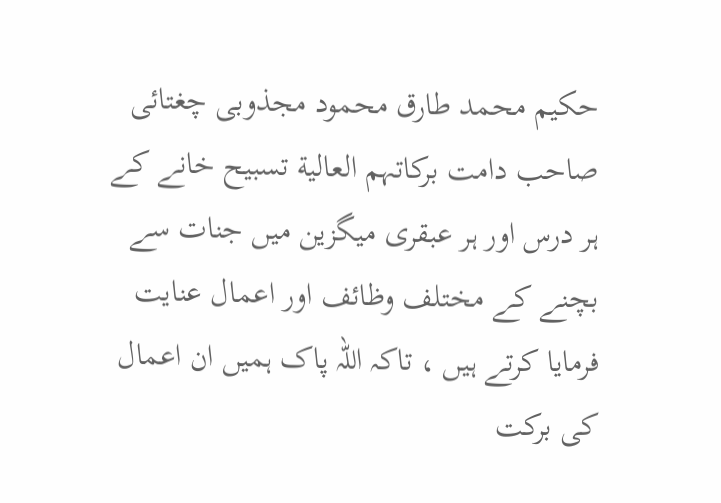حکیم محمد طارق محمود مجذوبی چغتائی صاحب دامت برکاتہم العالية تسبیح خانے کے ہر درس اور ہر عبقری میگزین میں جنات سے بچنے کے مختلف وظائف اور اعمال عنایت فرمایا کرتے ہیں ، تاکہ اللہ پاک ہمیں ان اعمال کی برکت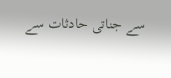سے جناتی حادثات سے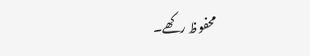محفوظ رکھے۔